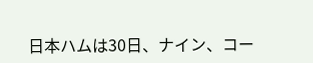日本ハムは30日、ナイン、コー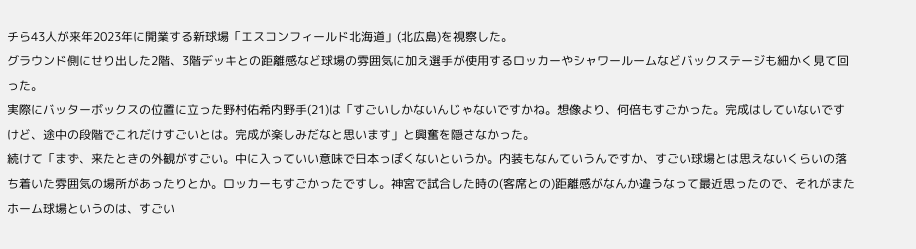チら43人が来年2023年に開業する新球場「エスコンフィールド北海道」(北広島)を視察した。
グラウンド側にせり出した2階、3階デッキとの距離感など球場の雰囲気に加え選手が使用するロッカーやシャワールームなどバックステージも細かく見て回った。
実際にバッターボックスの位置に立った野村佑希内野手(21)は「すごいしかないんじゃないですかね。想像より、何倍もすごかった。完成はしていないですけど、途中の段階でこれだけすごいとは。完成が楽しみだなと思います」と興奮を隠さなかった。
続けて「まず、来たときの外観がすごい。中に入っていい意味で日本っぽくないというか。内装もなんていうんですか、すごい球場とは思えないくらいの落ち着いた雰囲気の場所があったりとか。ロッカーもすごかったですし。神宮で試合した時の(客席との)距離感がなんか違うなって最近思ったので、それがまたホーム球場というのは、すごい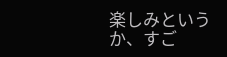楽しみというか、すご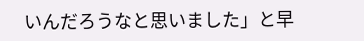いんだろうなと思いました」と早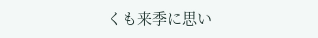くも来季に思い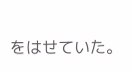をはせていた。